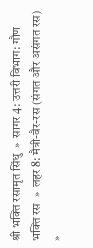श्री भक्ति रसामृत सिंधु  »  सागर 4: उत्तरी विभाग: गौण भक्ति रस  »  लहर 8: मैत्री-वैर-रस (संगत और असंगत रस)  »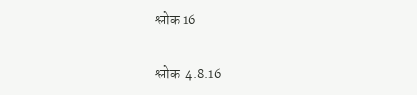श्लोक 16


श्लोक  4.8.16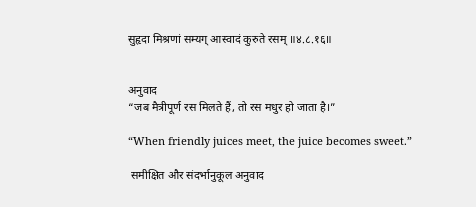सुहृदा मिश्रणां सम्यग् आस्वादं कुरुते रसम् ॥४.८.१६॥


अनुवाद
“जब मैत्रीपूर्ण रस मिलते हैं, तो रस मधुर हो जाता है।”

“When friendly juices meet, the juice becomes sweet.”

 समीक्षित और संदर्भानुकूल अनुवाद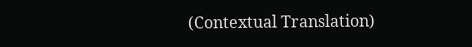(Contextual Translation)